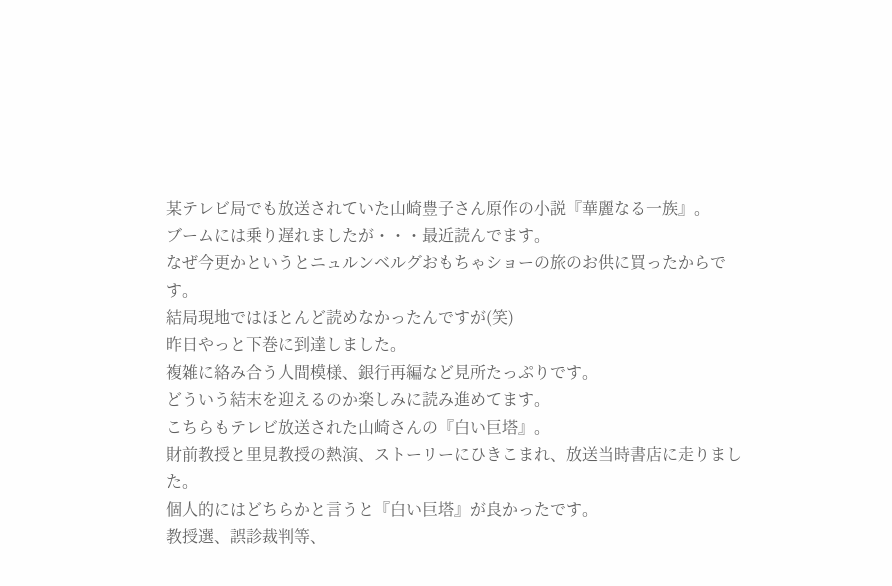某テレビ局でも放送されていた山崎豊子さん原作の小説『華麗なる一族』。
ブームには乗り遅れましたが・・・最近読んでます。
なぜ今更かというとニュルンベルグおもちゃショーの旅のお供に買ったからです。
結局現地ではほとんど読めなかったんですが(笑)
昨日やっと下巻に到達しました。
複雑に絡み合う人間模様、銀行再編など見所たっぷりです。
どういう結末を迎えるのか楽しみに読み進めてます。
こちらもテレビ放送された山崎さんの『白い巨塔』。
財前教授と里見教授の熱演、ストーリーにひきこまれ、放送当時書店に走りました。
個人的にはどちらかと言うと『白い巨塔』が良かったです。
教授選、誤診裁判等、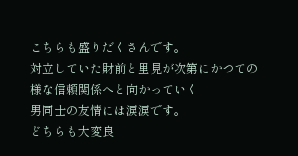こちらも盛りだくさんです。
対立していた財前と里見が次第にかつての様な信頼関係へと向かっていく
男同士の友情には涙涙です。
どちらも大変良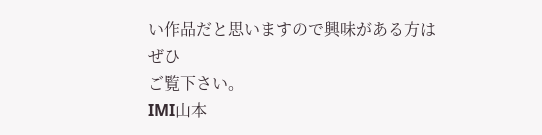い作品だと思いますので興味がある方はぜひ
ご覧下さい。
IMI山本